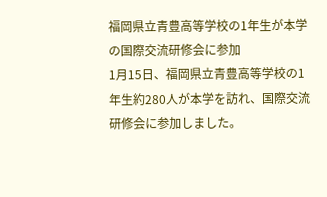福岡県立青豊高等学校の1年生が本学の国際交流研修会に参加
1月15日、福岡県立青豊高等学校の1年生約280人が本学を訪れ、国際交流研修会に参加しました。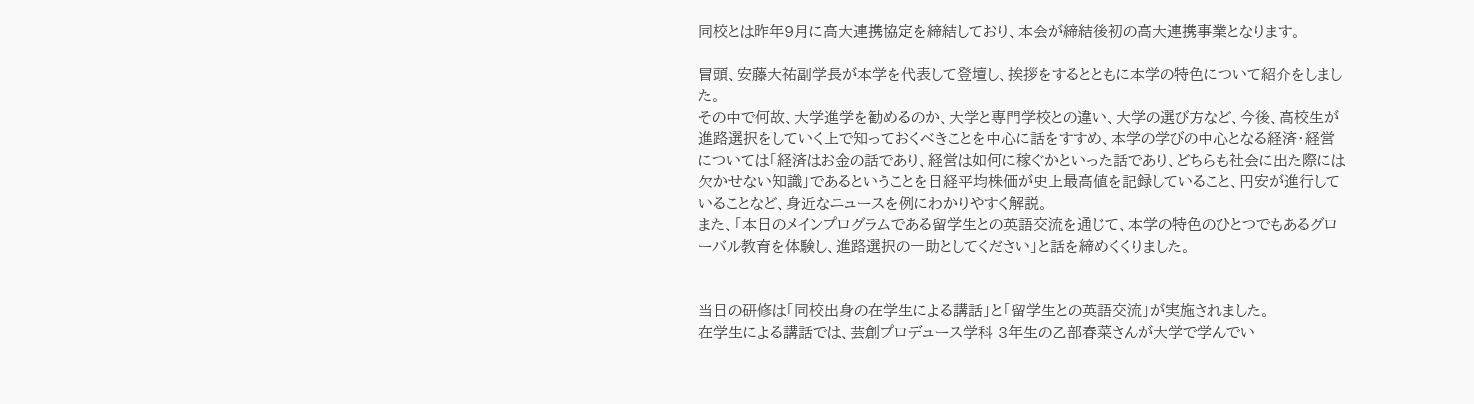同校とは昨年9月に高大連携協定を締結しており、本会が締結後初の高大連携事業となります。

冒頭、安藤大祐副学長が本学を代表して登壇し、挨拶をするとともに本学の特色について紹介をしました。
その中で何故、大学進学を勧めるのか、大学と専門学校との違い、大学の選び方など、今後、高校生が進路選択をしていく上で知っておくべきことを中心に話をすすめ、本学の学びの中心となる経済・経営については「経済はお金の話であり、経営は如何に稼ぐかといった話であり、どちらも社会に出た際には欠かせない知識」であるということを日経平均株価が史上最高値を記録していること、円安が進行していることなど、身近なニュースを例にわかりやすく解説。
また、「本日のメインプログラムである留学生との英語交流を通じて、本学の特色のひとつでもあるグローバル教育を体験し、進路選択の一助としてください」と話を締めくくりました。


当日の研修は「同校出身の在学生による講話」と「留学生との英語交流」が実施されました。
在学生による講話では、芸創プロデュース学科 3年生の乙部春菜さんが大学で学んでい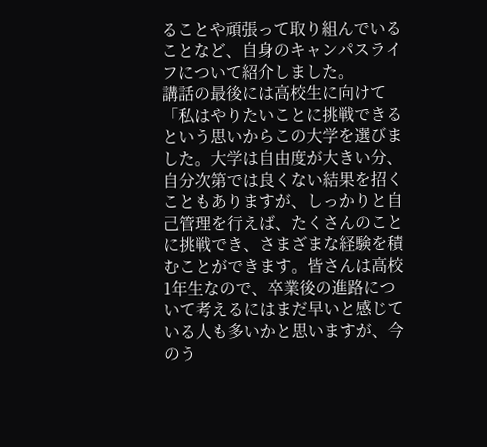ることや頑張って取り組んでいることなど、自身のキャンパスライフについて紹介しました。
講話の最後には高校生に向けて「私はやりたいことに挑戦できるという思いからこの大学を選びました。大学は自由度が大きい分、自分次第では良くない結果を招くこともありますが、しっかりと自己管理を行えば、たくさんのことに挑戦でき、さまざまな経験を積むことができます。皆さんは高校1年生なので、卒業後の進路について考えるにはまだ早いと感じている人も多いかと思いますが、今のう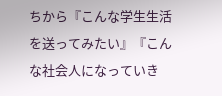ちから『こんな学生生活を送ってみたい』『こんな社会人になっていき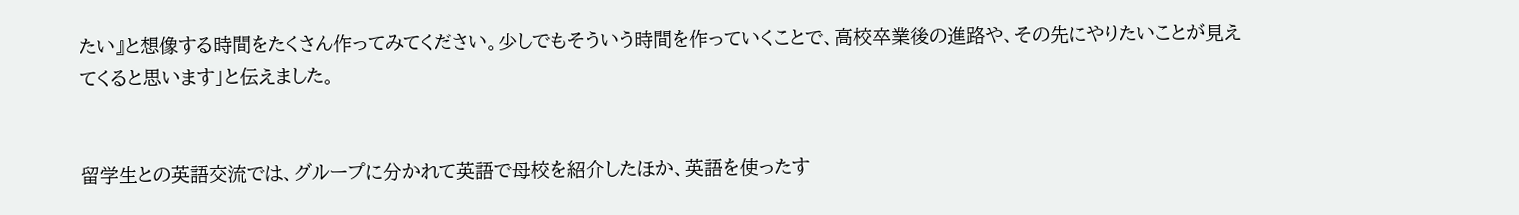たい』と想像する時間をたくさん作ってみてください。少しでもそういう時間を作っていくことで、高校卒業後の進路や、その先にやりたいことが見えてくると思います」と伝えました。


留学生との英語交流では、グループに分かれて英語で母校を紹介したほか、英語を使ったす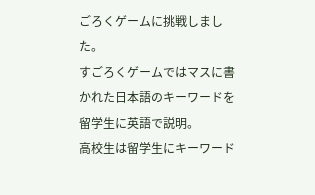ごろくゲームに挑戦しました。
すごろくゲームではマスに書かれた日本語のキーワードを留学生に英語で説明。
高校生は留学生にキーワード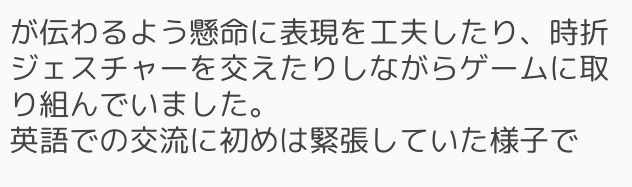が伝わるよう懸命に表現を工夫したり、時折ジェスチャーを交えたりしながらゲームに取り組んでいました。
英語での交流に初めは緊張していた様子で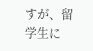すが、留学生に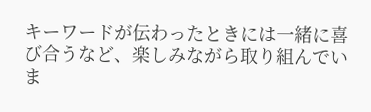キーワードが伝わったときには一緒に喜び合うなど、楽しみながら取り組んでいま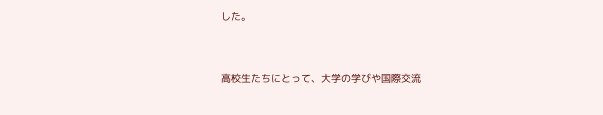した。


高校生たちにとって、大学の学びや国際交流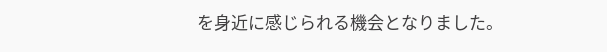を身近に感じられる機会となりました。